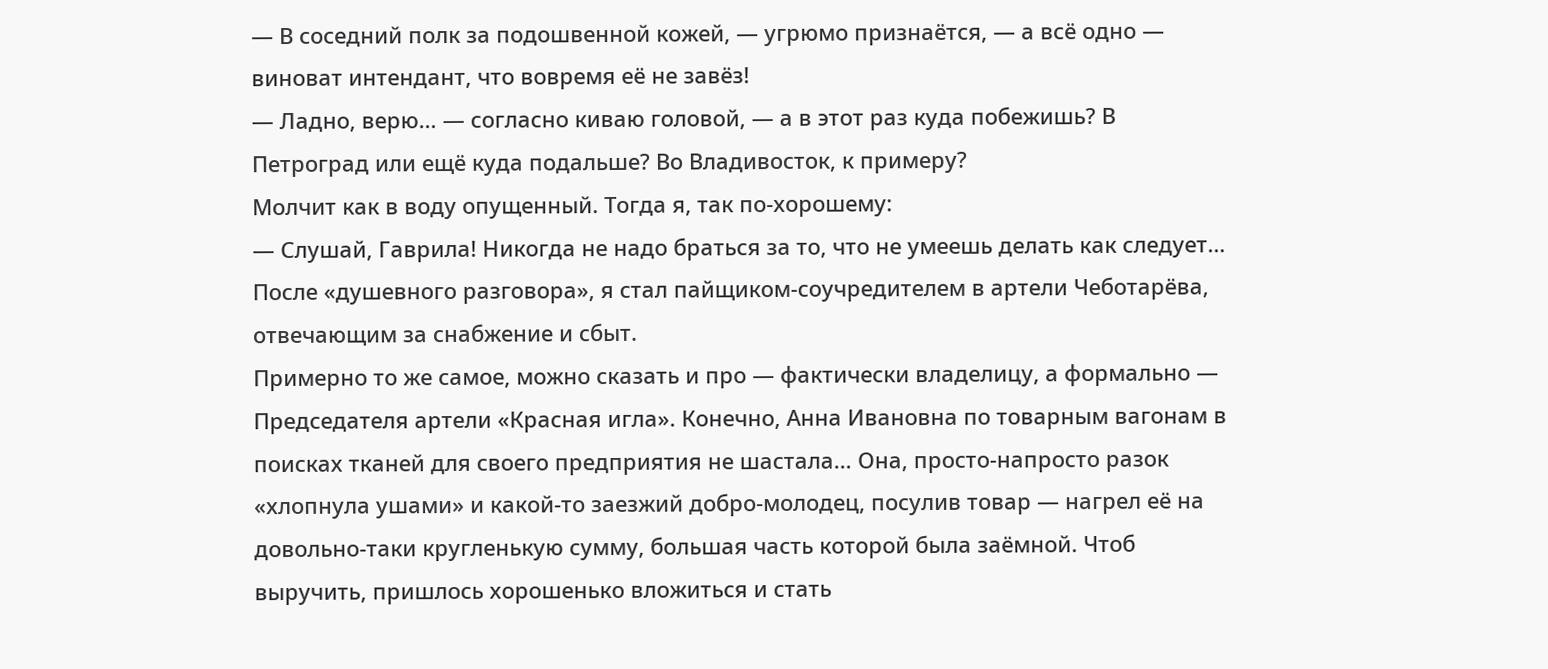— В соседний полк за подошвенной кожей, — угрюмо признаётся, — а всё одно — виноват интендант, что вовремя её не завёз!
— Ладно, верю… — согласно киваю головой, — а в этот раз куда побежишь? В Петроград или ещё куда подальше? Во Владивосток, к примеру?
Молчит как в воду опущенный. Тогда я, так по-хорошему:
— Слушай, Гаврила! Никогда не надо браться за то, что не умеешь делать как следует…
После «душевного разговора», я стал пайщиком-соучредителем в артели Чеботарёва, отвечающим за снабжение и сбыт.
Примерно то же самое, можно сказать и про — фактически владелицу, а формально — Председателя артели «Красная игла». Конечно, Анна Ивановна по товарным вагонам в поисках тканей для своего предприятия не шастала… Она, просто-напросто разок «хлопнула ушами» и какой-то заезжий добро-молодец, посулив товар — нагрел её на довольно-таки кругленькую сумму, большая часть которой была заёмной. Чтоб выручить, пришлось хорошенько вложиться и стать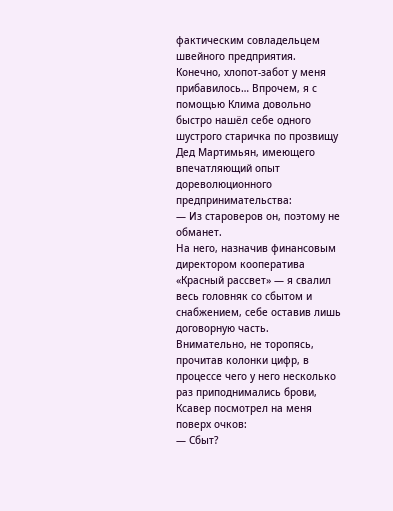фактическим совладельцем швейного предприятия.
Конечно, хлопот-забот у меня прибавилось… Впрочем, я с помощью Клима довольно быстро нашёл себе одного шустрого старичка по прозвищу Дед Мартимьян, имеющего впечатляющий опыт дореволюционного предпринимательства:
— Из староверов он, поэтому не обманет.
На него, назначив финансовым директором кооператива «Красный рассвет» — я свалил весь головняк со сбытом и снабжением, себе оставив лишь договорную часть.
Внимательно, не торопясь, прочитав колонки цифр, в процессе чего у него несколько раз приподнимались брови, Ксавер посмотрел на меня поверх очков:
— Сбыт?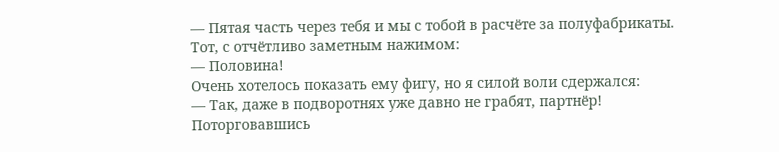— Пятая часть через тебя и мы с тобой в расчёте за полуфабрикаты.
Тот, с отчётливо заметным нажимом:
— Половина!
Очень хотелось показать ему фигу, но я силой воли сдержался:
— Так, даже в подворотнях уже давно не грабят, партнёр!
Поторговавшись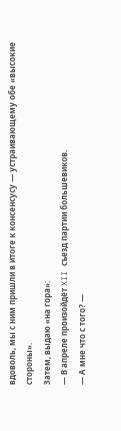вдоволь, мы с ним пришли в итоге к консенсусу — устраивающему обе «высокие стороны».
Затем, выдаю «на гора»:
— В апреле произойдёт XII съезд партии большевиков.
— А мне что с того? —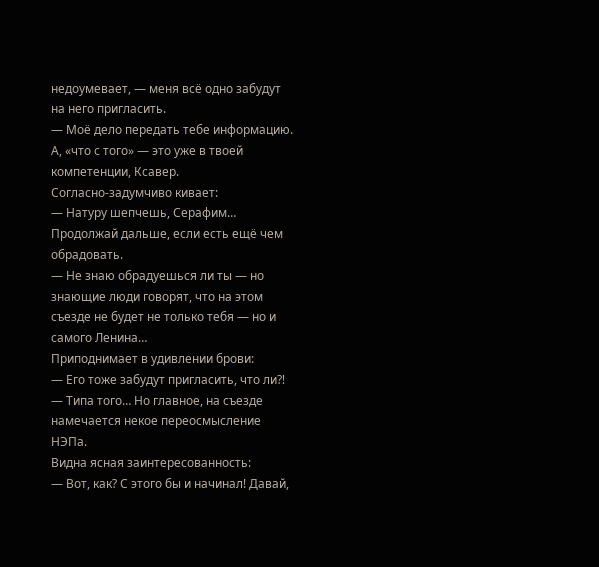недоумевает, — меня всё одно забудут на него пригласить.
— Моё дело передать тебе информацию. А, «что с того» — это уже в твоей компетенции, Ксавер.
Согласно-задумчиво кивает:
— Натуру шепчешь, Серафим… Продолжай дальше, если есть ещё чем обрадовать.
— Не знаю обрадуешься ли ты — но знающие люди говорят, что на этом съезде не будет не только тебя — но и самого Ленина…
Приподнимает в удивлении брови:
— Его тоже забудут пригласить, что ли⁈
— Типа того… Но главное, на съезде намечается некое переосмысление НЭПа.
Видна ясная заинтересованность:
— Вот, как? С этого бы и начинал! Давай,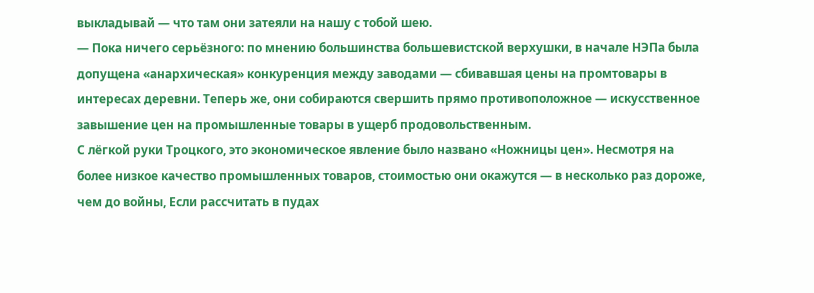выкладывай — что там они затеяли на нашу с тобой шею.
— Пока ничего серьёзного: по мнению большинства большевистской верхушки, в начале НЭПа была допущена «анархическая» конкуренция между заводами — сбивавшая цены на промтовары в интересах деревни. Теперь же, они собираются свершить прямо противоположное — искусственное завышение цен на промышленные товары в ущерб продовольственным.
С лёгкой руки Троцкого, это экономическое явление было названо «Ножницы цен». Несмотря на более низкое качество промышленных товаров, стоимостью они окажутся — в несколько раз дороже, чем до войны, Если рассчитать в пудах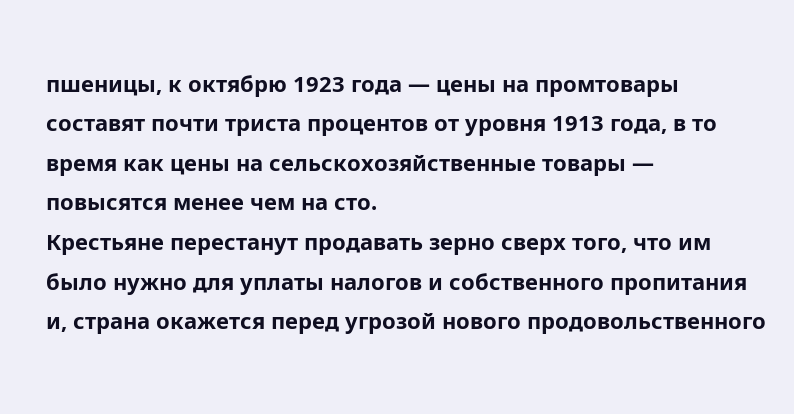пшеницы, к октябрю 1923 года — цены на промтовары составят почти триста процентов от уровня 1913 года, в то время как цены на сельскохозяйственные товары — повысятся менее чем на сто.
Крестьяне перестанут продавать зерно сверх того, что им было нужно для уплаты налогов и собственного пропитания и, страна окажется перед угрозой нового продовольственного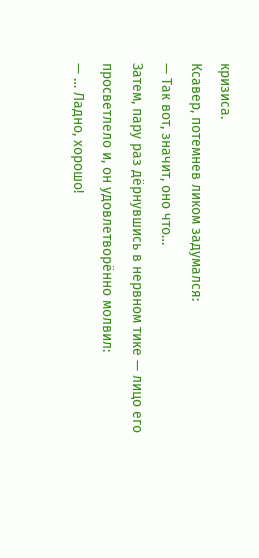кризиса.
Ксавер, потемнев ликом задумался:
— Так вот, значит, оно что…
Затем, пару раз дёрнувшись в нервном тике — лицо его просветлело и, он удовлетворённо молвил:
— … Ладно, хорошо!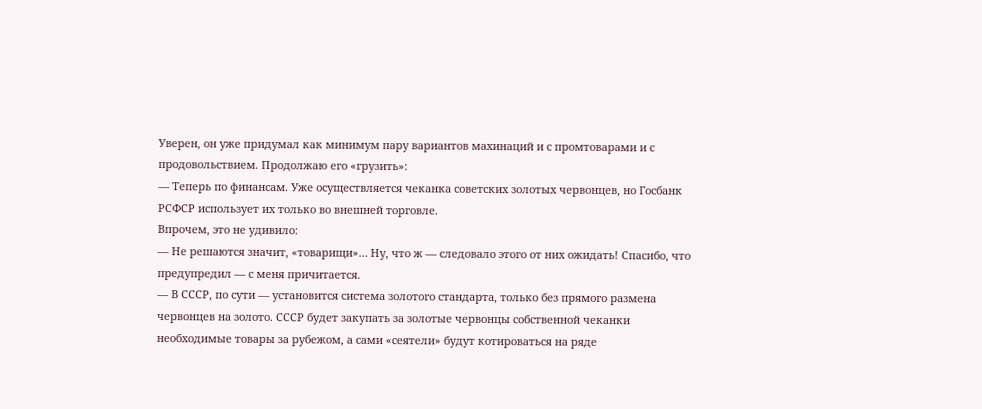Уверен, он уже придумал как минимум пару вариантов махинаций и с промтоварами и с продовольствием. Продолжаю его «грузить»:
— Теперь по финансам. Уже осуществляется чеканка советских золотых червонцев, но Госбанк РСФСР использует их только во внешней торговле.
Впрочем, это не удивило:
— Не решаются значит, «товарищи»… Ну, что ж — следовало этого от них ожидать! Спасибо, что предупредил — с меня причитается.
— В СССР, по сути — установится система золотого стандарта, только без прямого размена червонцев на золото. СССР будет закупать за золотые червонцы собственной чеканки необходимые товары за рубежом, а сами «сеятели» будут котироваться на ряде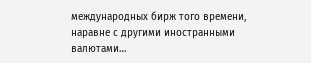международных бирж того времени, наравне с другими иностранными валютами…